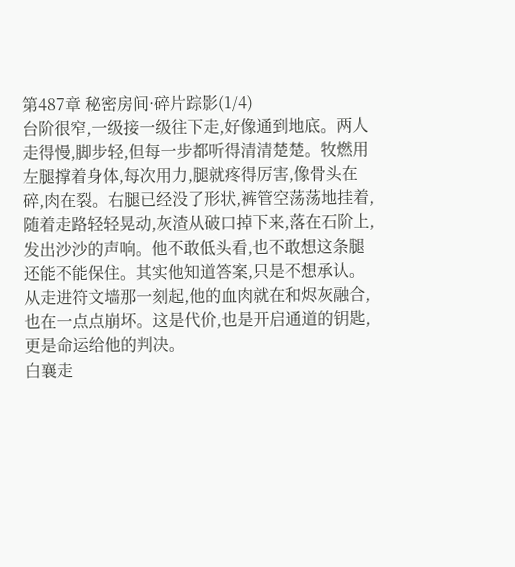第487章 秘密房间·碎片踪影(1/4)
台阶很窄,一级接一级往下走,好像通到地底。两人走得慢,脚步轻,但每一步都听得清清楚楚。牧燃用左腿撑着身体,每次用力,腿就疼得厉害,像骨头在碎,肉在裂。右腿已经没了形状,裤管空荡荡地挂着,随着走路轻轻晃动,灰渣从破口掉下来,落在石阶上,发出沙沙的声响。他不敢低头看,也不敢想这条腿还能不能保住。其实他知道答案,只是不想承认。从走进符文墙那一刻起,他的血肉就在和烬灰融合,也在一点点崩坏。这是代价,也是开启通道的钥匙,更是命运给他的判决。
白襄走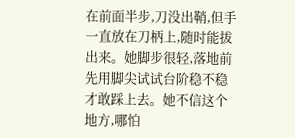在前面半步,刀没出鞘,但手一直放在刀柄上,随时能拔出来。她脚步很轻,落地前先用脚尖试试台阶稳不稳才敢踩上去。她不信这个地方,哪怕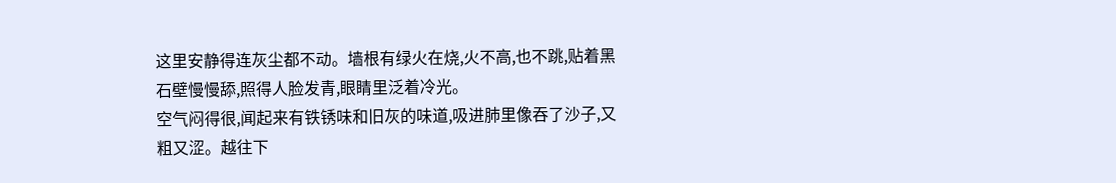这里安静得连灰尘都不动。墙根有绿火在烧,火不高,也不跳,贴着黑石壁慢慢舔,照得人脸发青,眼睛里泛着冷光。
空气闷得很,闻起来有铁锈味和旧灰的味道,吸进肺里像吞了沙子,又粗又涩。越往下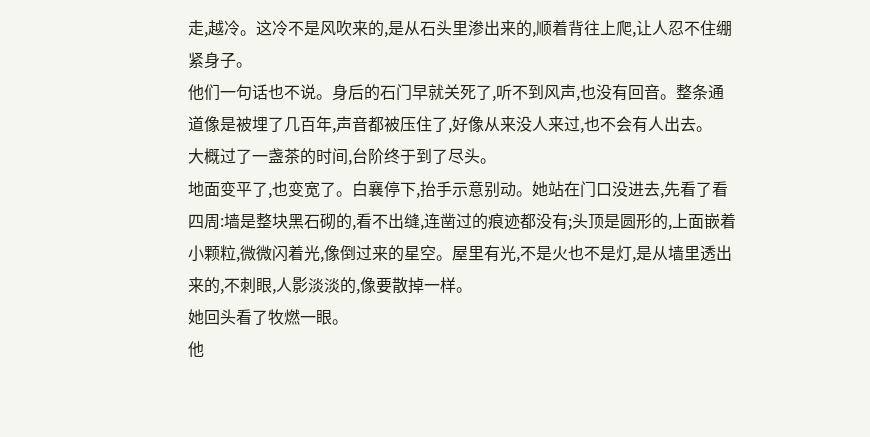走,越冷。这冷不是风吹来的,是从石头里渗出来的,顺着背往上爬,让人忍不住绷紧身子。
他们一句话也不说。身后的石门早就关死了,听不到风声,也没有回音。整条通道像是被埋了几百年,声音都被压住了,好像从来没人来过,也不会有人出去。
大概过了一盏茶的时间,台阶终于到了尽头。
地面变平了,也变宽了。白襄停下,抬手示意别动。她站在门口没进去,先看了看四周:墙是整块黑石砌的,看不出缝,连凿过的痕迹都没有;头顶是圆形的,上面嵌着小颗粒,微微闪着光,像倒过来的星空。屋里有光,不是火也不是灯,是从墙里透出来的,不刺眼,人影淡淡的,像要散掉一样。
她回头看了牧燃一眼。
他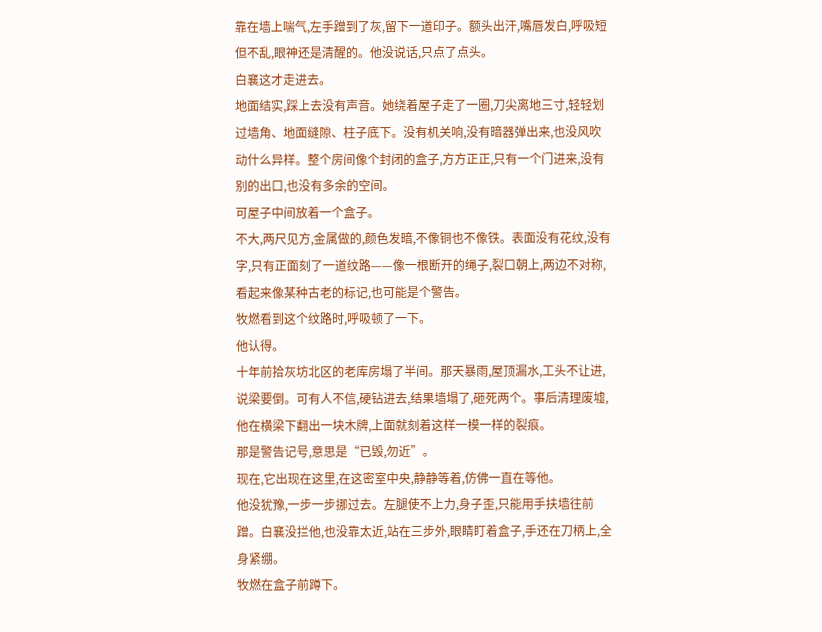靠在墙上喘气,左手蹭到了灰,留下一道印子。额头出汗,嘴唇发白,呼吸短但不乱,眼神还是清醒的。他没说话,只点了点头。
白襄这才走进去。
地面结实,踩上去没有声音。她绕着屋子走了一圈,刀尖离地三寸,轻轻划过墙角、地面缝隙、柱子底下。没有机关响,没有暗器弹出来,也没风吹动什么异样。整个房间像个封闭的盒子,方方正正,只有一个门进来,没有别的出口,也没有多余的空间。
可屋子中间放着一个盒子。
不大,两尺见方,金属做的,颜色发暗,不像铜也不像铁。表面没有花纹,没有字,只有正面刻了一道纹路——像一根断开的绳子,裂口朝上,两边不对称,看起来像某种古老的标记,也可能是个警告。
牧燃看到这个纹路时,呼吸顿了一下。
他认得。
十年前拾灰坊北区的老库房塌了半间。那天暴雨,屋顶漏水,工头不让进,说梁要倒。可有人不信,硬钻进去,结果墙塌了,砸死两个。事后清理废墟,他在横梁下翻出一块木牌,上面就刻着这样一模一样的裂痕。
那是警告记号,意思是“已毁,勿近”。
现在,它出现在这里,在这密室中央,静静等着,仿佛一直在等他。
他没犹豫,一步一步挪过去。左腿使不上力,身子歪,只能用手扶墙往前蹭。白襄没拦他,也没靠太近,站在三步外,眼睛盯着盒子,手还在刀柄上,全身紧绷。
牧燃在盒子前蹲下。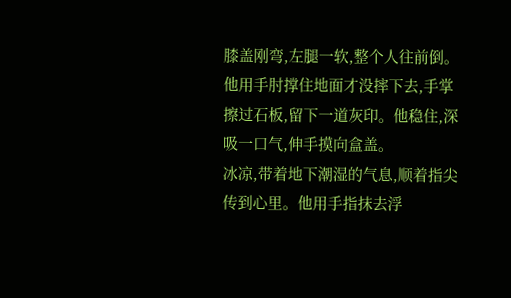膝盖刚弯,左腿一软,整个人往前倒。他用手肘撑住地面才没摔下去,手掌擦过石板,留下一道灰印。他稳住,深吸一口气,伸手摸向盒盖。
冰凉,带着地下潮湿的气息,顺着指尖传到心里。他用手指抹去浮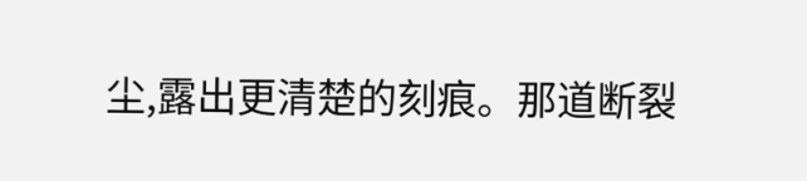尘,露出更清楚的刻痕。那道断裂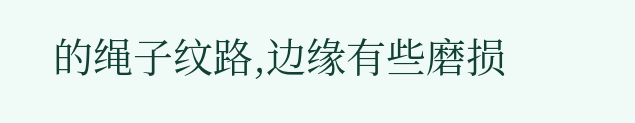的绳子纹路,边缘有些磨损